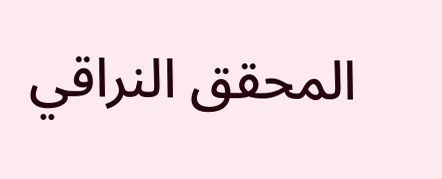المحقق النراقي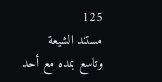125
مستند الشيعة
وتاسع بمده مع أحد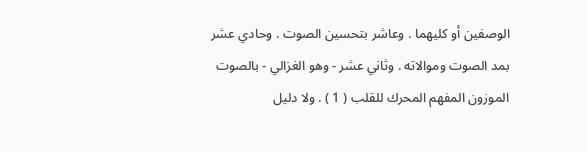الوصفين أو كليهما . وعاشر بتحسين الصوت . وحادي عشر بمد الصوت وموالاته . وثاني عشر - وهو الغزالي - بالصوت الموزون المفهم المحرك للقلب ( 1 ) . ولا دليل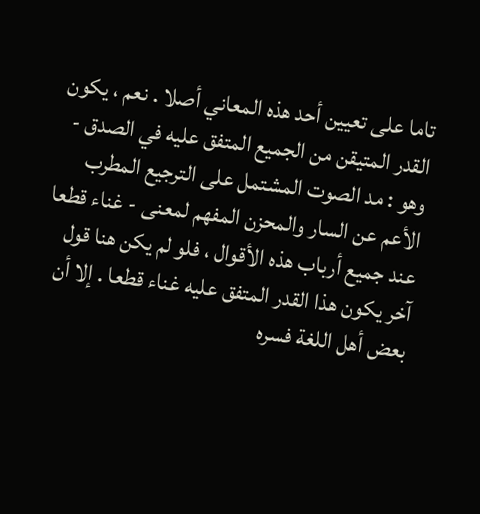تاما على تعيين أحد هذه المعاني أصلا . نعم ، يكون القدر المتيقن من الجميع المتفق عليه في الصدق - وهو : مد الصوت المشتمل على الترجيع المطرب الأعم عن السار والمحزن المفهم لمعنى - غناء قطعا عند جميع أرباب هذه الأقوال ، فلو لم يكن هنا قول آخر يكون هذا القدر المتفق عليه غناء قطعا . إلا أن بعض أهل اللغة فسره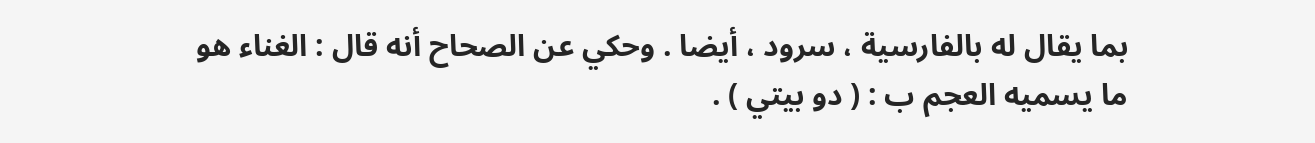بما يقال له بالفارسية ، سرود ، أيضا . وحكي عن الصحاح أنه قال : الغناء هو ما يسميه العجم ب : ( دو بيتي ) .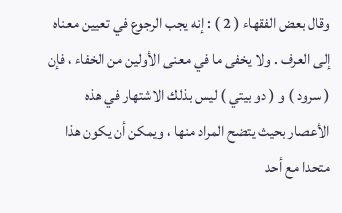وقال بعض الفقهاء ( 2 ) : إنه يجب الرجوع في تعيين معناه إلى العرف . ولا يخفى ما في معنى الأولين من الخفاء ، فإن ( سرود ) و ( دو بيتي ) ليس بذلك الاشتهار في هذه الأعصار بحيث يتضح المراد منها ، ويمكن أن يكون هذا متحدا مع أحد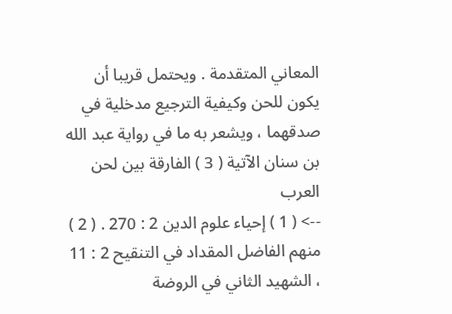المعاني المتقدمة . ويحتمل قريبا أن يكون للحن وكيفية الترجيع مدخلية في صدقهما ، ويشعر به ما في رواية عبد الله بن سنان الآتية ( 3 ) الفارقة بين لحن العرب
--> ( 1 ) إحياء علوم الدين 2 : 270 . ( 2 ) منهم الفاضل المقداد في التنقيح 2 : 11 ، الشهيد الثاني في الروضة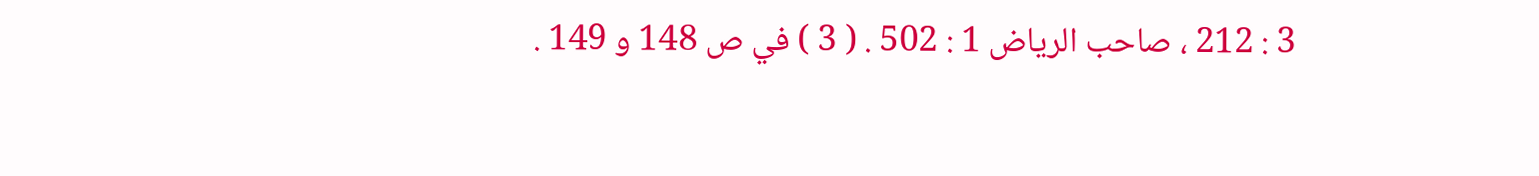3 : 212 ، صاحب الرياض 1 : 502 . ( 3 ) في ص 148 و 149 .